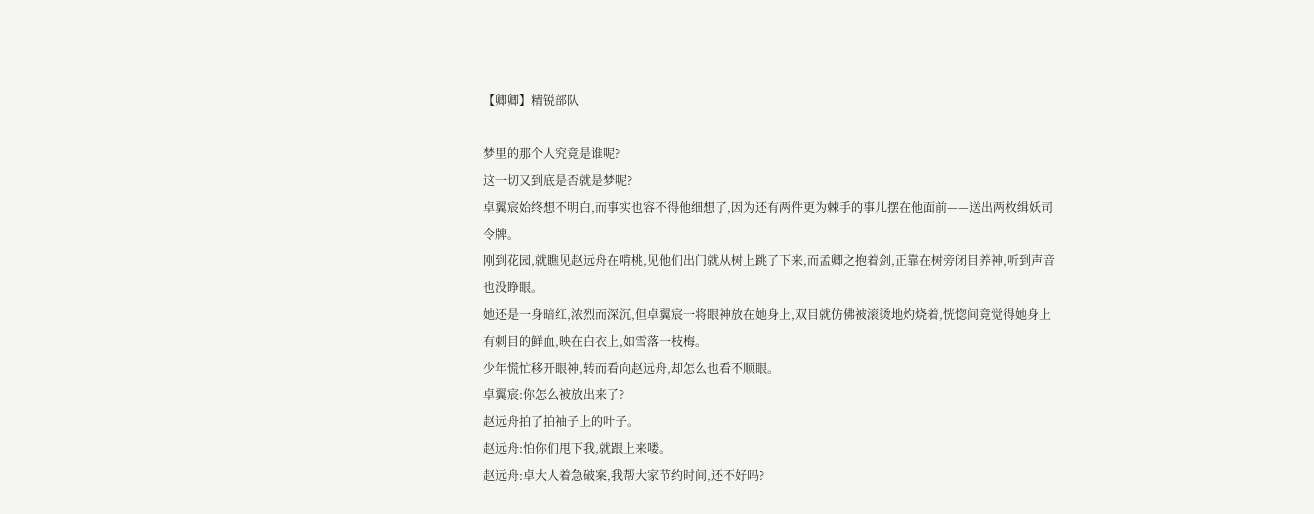【卿卿】精锐部队

梦里的那个人究竟是谁呢?
这一切又到底是否就是梦呢?
卓翼宸始终想不明白,而事实也容不得他细想了,因为还有两件更为棘手的事儿摆在他面前——送出两枚缉妖司令牌。
刚到花园,就瞧见赵远舟在啃桃,见他们出门就从树上跳了下来,而孟卿之抱着剑,正靠在树旁闭目养神,听到声音也没睁眼。
她还是一身暗红,浓烈而深沉,但卓翼宸一将眼神放在她身上,双目就仿佛被滚烫地灼烧着,恍惚间竟觉得她身上有刺目的鲜血,映在白衣上,如雪落一枝梅。
少年慌忙移开眼神,转而看向赵远舟,却怎么也看不顺眼。
卓翼宸:你怎么被放出来了?
赵远舟拍了拍袖子上的叶子。
赵远舟:怕你们甩下我,就跟上来喽。
赵远舟:卓大人着急破案,我帮大家节约时间,还不好吗?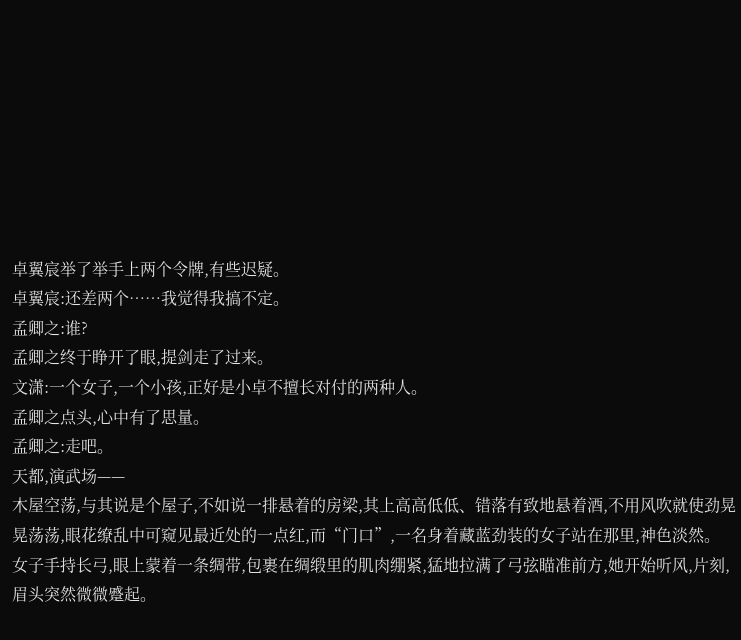卓翼宸举了举手上两个令牌,有些迟疑。
卓翼宸:还差两个……我觉得我搞不定。
孟卿之:谁?
孟卿之终于睁开了眼,提剑走了过来。
文潇:一个女子,一个小孩,正好是小卓不擅长对付的两种人。
孟卿之点头,心中有了思量。
孟卿之:走吧。
天都,演武场——
木屋空荡,与其说是个屋子,不如说一排悬着的房梁,其上高高低低、错落有致地悬着酒,不用风吹就使劲晃晃荡荡,眼花缭乱中可窥见最近处的一点红,而“门口”,一名身着藏蓝劲装的女子站在那里,神色淡然。
女子手持长弓,眼上蒙着一条绸带,包裹在绸缎里的肌肉绷紧,猛地拉满了弓弦瞄准前方,她开始听风,片刻,眉头突然微微蹙起。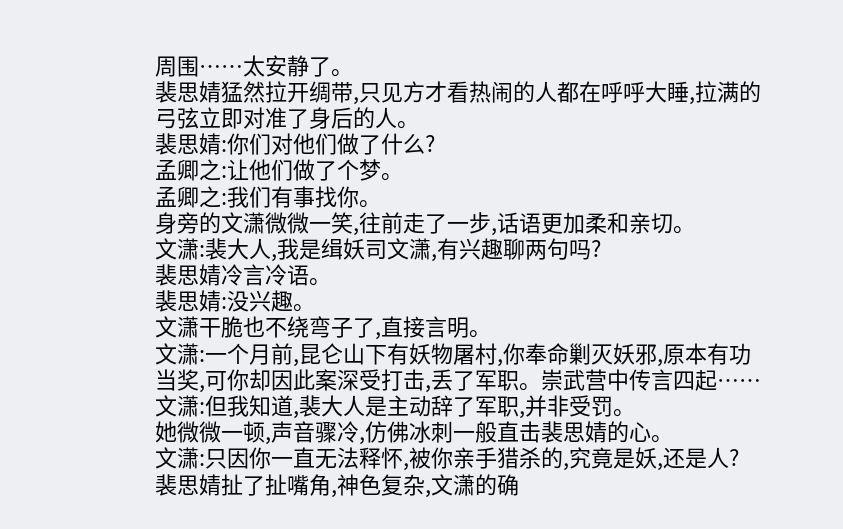周围……太安静了。
裴思婧猛然拉开绸带,只见方才看热闹的人都在呼呼大睡,拉满的弓弦立即对准了身后的人。
裴思婧:你们对他们做了什么?
孟卿之:让他们做了个梦。
孟卿之:我们有事找你。
身旁的文潇微微一笑,往前走了一步,话语更加柔和亲切。
文潇:裴大人,我是缉妖司文潇,有兴趣聊两句吗?
裴思婧冷言冷语。
裴思婧:没兴趣。
文潇干脆也不绕弯子了,直接言明。
文潇:一个月前,昆仑山下有妖物屠村,你奉命剿灭妖邪,原本有功当奖,可你却因此案深受打击,丢了军职。崇武营中传言四起……
文潇:但我知道,裴大人是主动辞了军职,并非受罚。
她微微一顿,声音骤冷,仿佛冰刺一般直击裴思婧的心。
文潇:只因你一直无法释怀,被你亲手猎杀的,究竟是妖,还是人?
裴思婧扯了扯嘴角,神色复杂,文潇的确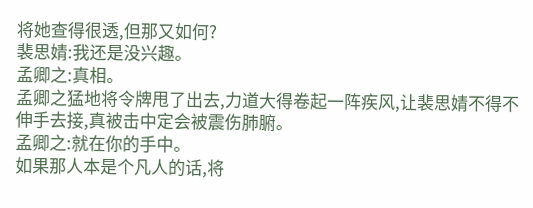将她查得很透,但那又如何?
裴思婧:我还是没兴趣。
孟卿之:真相。
孟卿之猛地将令牌甩了出去,力道大得卷起一阵疾风,让裴思婧不得不伸手去接,真被击中定会被震伤肺腑。
孟卿之:就在你的手中。
如果那人本是个凡人的话,将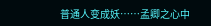普通人变成妖……孟卿之心中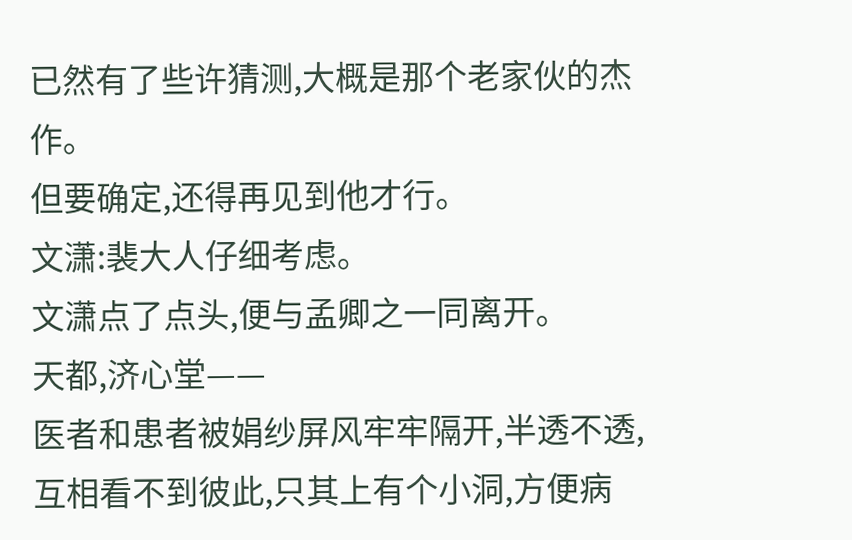已然有了些许猜测,大概是那个老家伙的杰作。
但要确定,还得再见到他才行。
文潇:裴大人仔细考虑。
文潇点了点头,便与孟卿之一同离开。
天都,济心堂——
医者和患者被娟纱屏风牢牢隔开,半透不透,互相看不到彼此,只其上有个小洞,方便病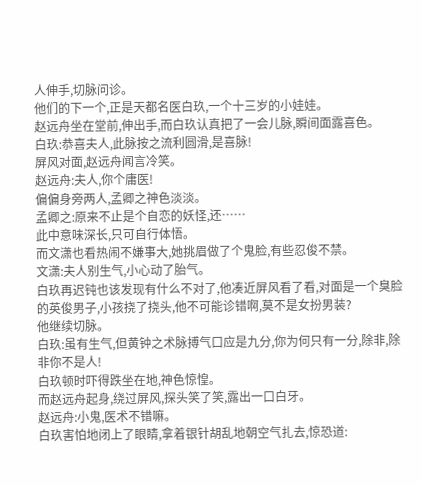人伸手,切脉问诊。
他们的下一个,正是天都名医白玖,一个十三岁的小娃娃。
赵远舟坐在堂前,伸出手,而白玖认真把了一会儿脉,瞬间面露喜色。
白玖:恭喜夫人,此脉按之流利圆滑,是喜脉!
屏风对面,赵远舟闻言冷笑。
赵远舟:夫人,你个庸医!
偏偏身旁两人,孟卿之神色淡淡。
孟卿之:原来不止是个自恋的妖怪,还……
此中意味深长,只可自行体悟。
而文潇也看热闹不嫌事大,她挑眉做了个鬼脸,有些忍俊不禁。
文潇:夫人别生气,小心动了胎气。
白玖再迟钝也该发现有什么不对了,他凑近屏风看了看,对面是一个臭脸的英俊男子,小孩挠了挠头,他不可能诊错啊,莫不是女扮男装?
他继续切脉。
白玖:虽有生气,但黄钟之术脉搏气口应是九分,你为何只有一分,除非,除非你不是人!
白玖顿时吓得跌坐在地,神色惊惶。
而赵远舟起身,绕过屏风,探头笑了笑,露出一口白牙。
赵远舟:小鬼,医术不错嘛。
白玖害怕地闭上了眼睛,拿着银针胡乱地朝空气扎去,惊恐道: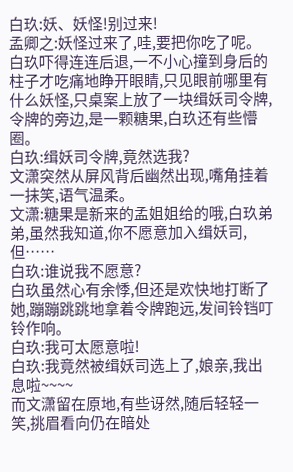白玖:妖、妖怪!别过来!
孟卿之:妖怪过来了,哇,要把你吃了呢。
白玖吓得连连后退,一不小心撞到身后的柱子才吃痛地睁开眼睛,只见眼前哪里有什么妖怪,只桌案上放了一块缉妖司令牌,令牌的旁边,是一颗糖果,白玖还有些懵圈。
白玖:缉妖司令牌,竟然选我?
文潇突然从屏风背后幽然出现,嘴角挂着一抹笑,语气温柔。
文潇:糖果是新来的孟姐姐给的哦,白玖弟弟,虽然我知道,你不愿意加入缉妖司,但……
白玖:谁说我不愿意?
白玖虽然心有余悸,但还是欢快地打断了她,蹦蹦跳跳地拿着令牌跑远,发间铃铛叮铃作响。
白玖:我可太愿意啦!
白玖:我竟然被缉妖司选上了,娘亲,我出息啦~~~~
而文潇留在原地,有些讶然,随后轻轻一笑,挑眉看向仍在暗处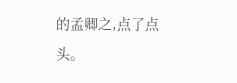的孟卿之,点了点头。